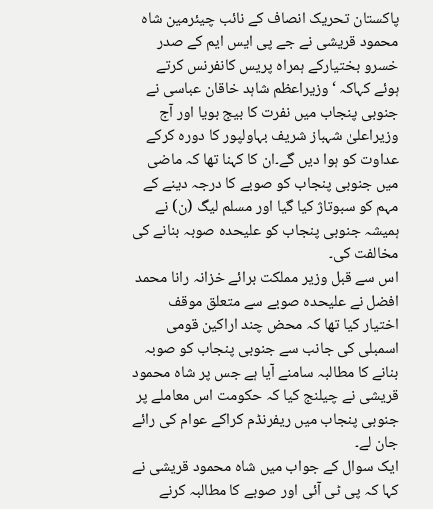پاکستان تحریک انصاف کے نائب چیئرمین شاہ محمود قریشی نے جے پی ایس ایم کے صدر خسرو بختیارکے ہمراہ پریس کانفرنس کرتے ہوئے کہاکہ ‘وزیراعظم شاہد خاقان عباسی نے جنوبی پنجاب میں نفرت کا بیج بویا اور آج وزیراعلیٰ شہباز شریف بہاولپور کا دورہ کرکے عداوت کو ہوا دیں گے۔ان کا کہنا تھا کہ ماضی میں جنوبی پنجاب کو صوبے کا درجہ دینے کے مہم کو سبوتاژ کیا گیا اور مسلم لیگ (ن) نے ہمیشہ جنوبی پنجاب کو علیحدہ صوبہ بنانے کی مخالفت کی۔
اس سے قبل وزیر مملکت برائے خزانہ رانا محمد افضل نے علیحدہ صوبے سے متعلق موقف اختیار کیا تھا کہ محض چند اراکین قومی اسمبلی کی جانب سے جنوبی پنجاب کو صوبہ بنانے کا مطالبہ سامنے آیا ہے جس پر شاہ محمود قریشی نے چیلنج کیا کہ حکومت اس معاملے پر جنوبی پنجاب میں ریفرنڈم کراکے عوام کی رائے جان لے۔
ایک سوال کے جواب میں شاہ محمود قریشی نے کہا کہ پی ٹی آئی اور صوبے کا مطالبہ کرنے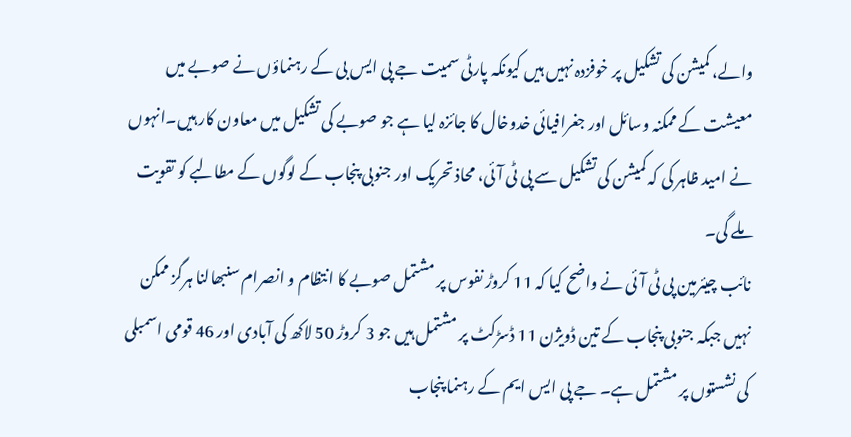والے، کمیشن کی تشکیل پر خوفزدہ نہیں ہیں کیونکہ پارٹی سمیت جے پی ایس بی کے رہنماؤں نے صوبے میں معیشت کے ممکنہ وسائل اور جغرافیائی خدوخال کا جائزہ لیا ہے جو صوبے کی تشکیل میں معاون کار ہیں۔انہوں نے امید ظاہر کی کہ کمیشن کی تشکیل سے پی ٹی آئی، محاذ تحریک اور جنوبی پنجاب کے لوگوں کے مطالبے کو تقویت ملے گی۔
نائب چیئرمین پی ٹی آئی نے واضح کیا کہ 11 کروڑ نفوس پر مشتمل صوبے کا انتظام و انصرام سنبھالنا ہرگز ممکن نہیں جبکہ جنوبی پنجاب کے تین ڈویژن 11 ڈسڑکٹ پر مشتمل ہیں جو 3 کروڑ 50 لاکھ کی آبادی اور 46 قومی اسمبلی کی نشستوں پر مشتمل ہے۔ جے پی ایس ایم کے رہنما پنجاب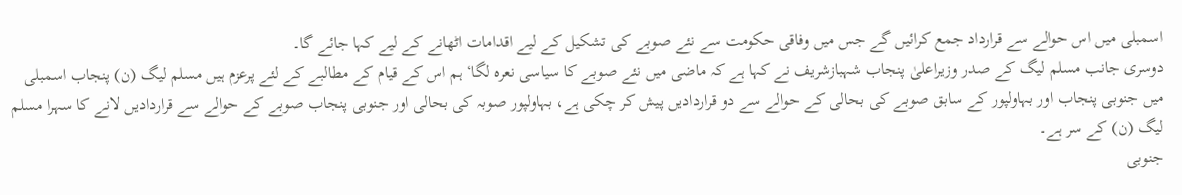اسمبلی میں اس حوالے سے قرارداد جمع کرائیں گے جس میں وفاقی حکومت سے نئے صوبے کی تشکیل کے لیے اقدامات اٹھانے کے لیے کہا جائے گا۔
دوسری جانب مسلم لیگ کے صدر وزیراعلیٰ پنجاب شہبازشریف نے کہا ہے کہ ماضی میں نئے صوبے کا سیاسی نعرہ لگا‘ ہم اس کے قیام کے مطالبے کے لئے پرعزم ہیں مسلم لیگ (ن) پنجاب اسمبلی میں جنوبی پنجاب اور بہاولپور کے سابق صوبے کی بحالی کے حوالے سے دو قراردادیں پیش کر چکی ہے، بہاولپور صوبہ کی بحالی اور جنوبی پنجاب صوبے کے حوالے سے قراردادیں لانے کا سہرا مسلم لیگ (ن) کے سر ہے۔
جنوبی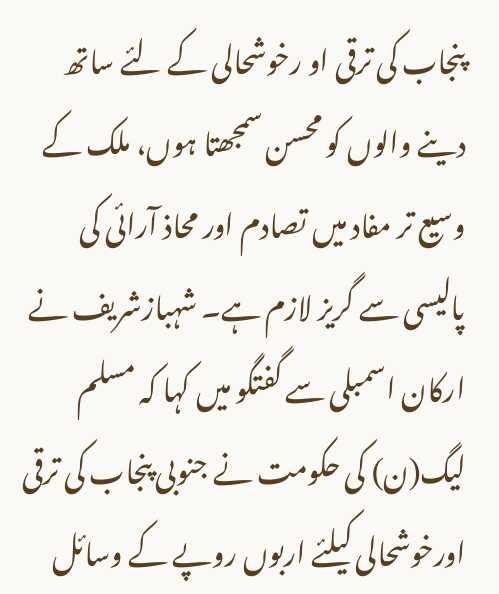پنجاب کی ترقی او رخوشحالی کے لئے ساتھ دینے والوں کو محسن سمجھتا ہوں، ملک کے وسیع تر مفاد میں تصادم اور محاذ آرائی کی پالیسی سے گریز لازم ہے۔ شہبازشریف نے ارکان اسمبلی سے گفتگو میں کہا کہ مسلم لیگ(ن) کی حکومت نے جنوبی پنجاب کی ترقی اورخوشحالی کیلئے اربوں روپے کے وسائل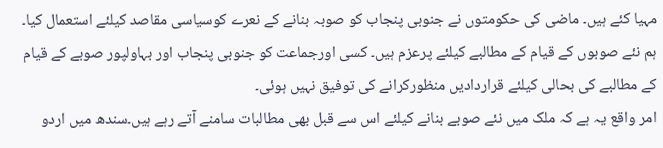مہیا کئے ہیں۔ ماضی کی حکومتوں نے جنوبی پنجاب کو صوبہ بنانے کے نعرے کوسیاسی مقاصد کیلئے استعمال کیا۔ ہم نئے صوبوں کے قیام کے مطالبے کیلئے پرعزم ہیں۔ کسی اورجماعت کو جنوبی پنجاب اور بہاولپور صوبے کے قیام کے مطالبے کی بحالی کیلئے قراردادیں منظورکرانے کی توفیق نہیں ہوئی۔
امر واقع یہ ہے کہ ملک میں نئے صوبے بنانے کیلئے اس سے قبل بھی مطالبات سامنے آتے رہے ہیں۔سندھ میں اردو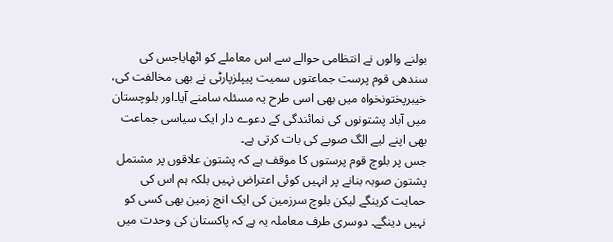بولنے والوں نے انتظامی حوالے سے اس معاملے کو اٹھایاجس کی سندھی قوم پرست جماعتوں سمیت پیپلزپارٹی نے بھی مخالفت کی، خیبرپختونخواہ میں بھی اسی طرح یہ مسئلہ سامنے آیا۔اور بلوچستان میں آباد پشتونوں کی نمائندگی کے دعوے دار ایک سیاسی جماعت بھی اپنے لیے الگ صوبے کی بات کرتی ہے۔
جس پر بلوچ قوم پرستوں کا موقف ہے کہ پشتون علاقوں پر مشتمل پشتون صوبہ بنانے پر انہیں کوئی اعتراض نہیں بلکہ ہم اس کی حمایت کرینگے لیکن بلوچ سرزمین کی ایک انچ زمین بھی کسی کو نہیں دینگے۔ دوسری طرف معاملہ یہ ہے کہ پاکستان کی وحدت میں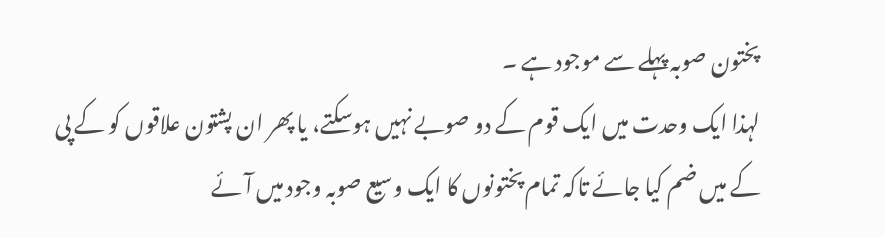پختون صوبہ پہلے سے موجود ہے ۔
لہذا ایک وحدت میں ایک قوم کے دو صوبے نہیں ہوسکتے، یا پھر ان پشتون علاقوں کو کے پی کے میں ضم کیا جائے تاکہ تمام پختونوں کا ایک وسیع صوبہ وجود میں آئے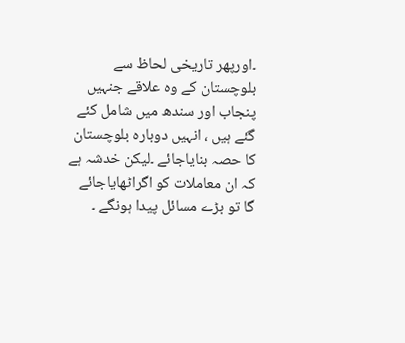۔اورپھر تاریخی لحاظ سے بلوچستان کے وہ علاقے جنہیں پنجاب اور سندھ میں شامل کئے گئے ہیں ، انہیں دوبارہ بلوچستان کا حصہ بنایاجائے ۔لیکن خدشہ ہے کہ ان معاملات کو اگراٹھایاجائے گا تو بڑے مسائل پیدا ہونگے ۔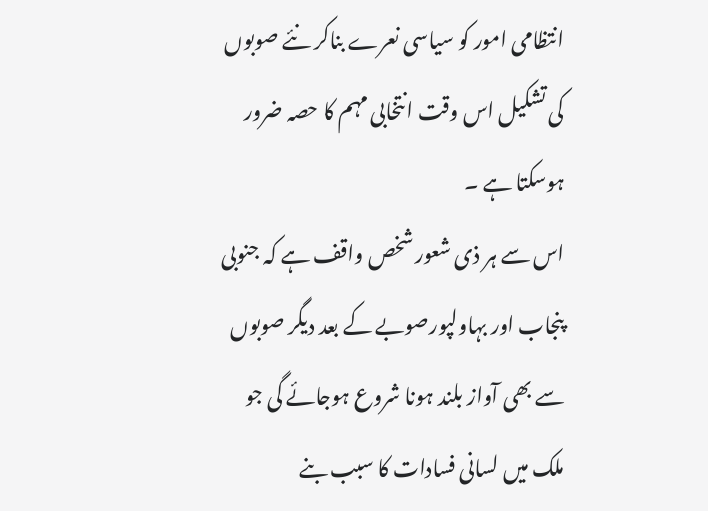انتظامی امور کو سیاسی نعرے بناکر نئے صوبوں کی تشکیل اس وقت انتخابی مہم کا حصہ ضرور ہوسکتا ہے ۔
اس سے ہر ذی شعور شخص واقف ہے کہ جنوبی پنجاب اور بہاولپورصوبے کے بعد دیگر صوبوں سے بھی آواز بلند ہونا شروع ہوجائے گی جو ملک میں لسانی فسادات کا سبب بنے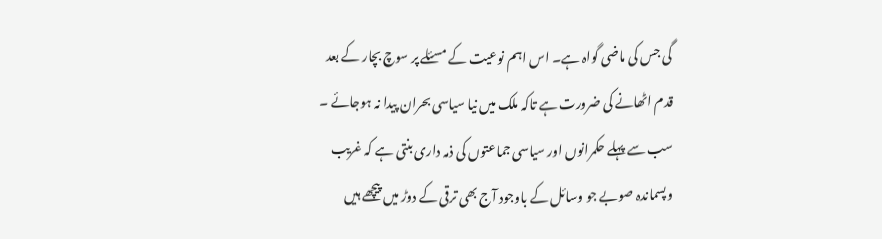گی جس کی ماضی گواہ ہے۔ اس اہم نوعیت کے مسئلے پر سوچ بچار کے بعد قدم اٹھانے کی ضرورت ہے تاکہ ملک میں نیا سیاسی بحران پیدا نہ ہوجائے ۔
سب سے پہلے حکمرانوں اور سیاسی جماعتوں کی ذمہ داری بنتی ہے کہ غریب وپسماندہ صوبے جو وسائل کے باوجود آج بھی ترقی کے دوڑ میں پیچھے ہیں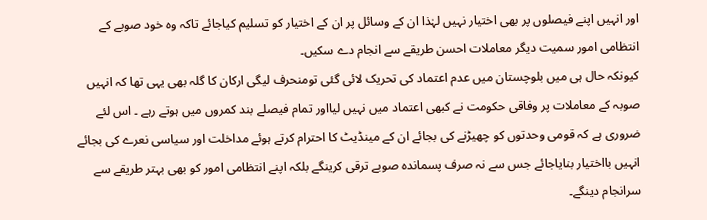اور انہیں اپنے فیصلوں پر بھی اختیار نہیں لہٰذا ان کے وسائل پر ان کے اختیار کو تسلیم کیاجائے تاکہ وہ خود صوبے کے انتظامی امور سمیت دیگر معاملات احسن طریقے سے انجام دے سکیں۔
کیونکہ حال ہی میں بلوچستان میں عدم اعتماد کی تحریک لائی گئی تومنحرف لیگی ارکان کا گلہ بھی یہی تھا کہ انہیں صوبہ کے معاملات پر وفاقی حکومت نے کبھی اعتماد میں نہیں لیااور تمام فیصلے بند کمروں میں ہوتے رہے ۔ اس لئے ضروری ہے کہ قومی وحدتوں کو چھیڑنے کی بجائے ان کے مینڈیٹ کا احترام کرتے ہوئے مداخلت اور سیاسی نعرے کی بجائے انہیں بااختیار بنایاجائے جس سے نہ صرف پسماندہ صوبے ترقی کرینگے بلکہ اپنے انتظامی امور کو بھی بہتر طریقے سے سرانجام دینگے۔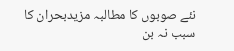نئے صوبوں کا مطالبہ مزیدبحران کا سبب نہ بن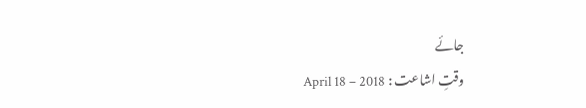جائے
وقتِ اشاعت : April 18 – 2018